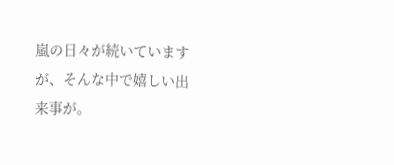嵐の日々が続いていますが、そんな中で嬉しい出来事が。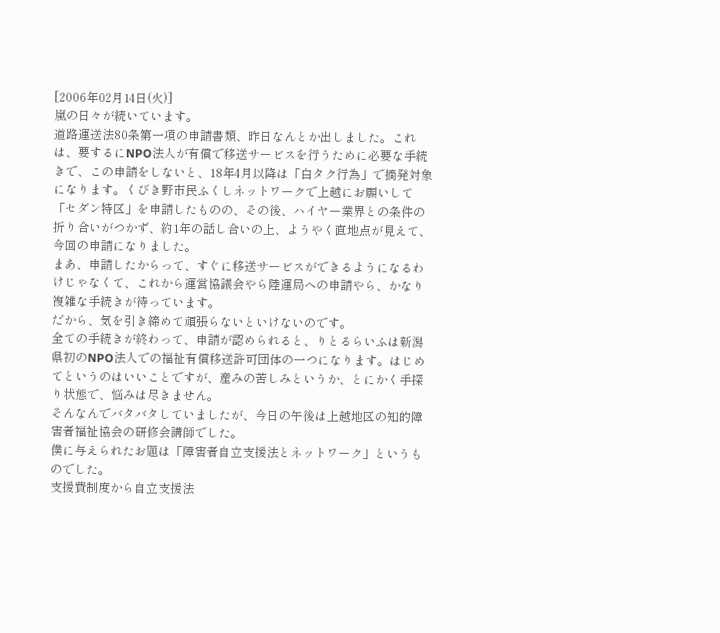[2006年02月14日(火)]
嵐の日々が続いています。
道路運送法80条第一項の申請書類、昨日なんとか出しました。これは、要するにNPO法人が有償で移送サービスを行うために必要な手続きで、この申請をしないと、18年4月以降は「白タク行為」で摘発対象になります。くびき野市民ふくしネットワークで上越にお願いして「セダン特区」を申請したものの、その後、ハイヤー業界との条件の折り合いがつかず、約1年の話し合いの上、ようやく直地点が見えて、今回の申請になりました。
まあ、申請したからって、すぐに移送サービスができるようになるわけじゃなくて、これから運営協議会やら陸運局への申請やら、かなり複雑な手続きが待っています。
だから、気を引き締めて頑張らないといけないのです。
全ての手続きが終わって、申請が認められると、りとるらいふは新潟県初のNPO法人での福祉有償移送許可団体の一つになります。はじめてというのはいいことですが、産みの苦しみというか、とにかく手探り状態で、悩みは尽きません。
そんなんでバタバタしていましたが、今日の午後は上越地区の知的障害者福祉協会の研修会講師でした。
僕に与えられたお題は「障害者自立支援法とネットワーク」というものでした。
支援費制度から自立支援法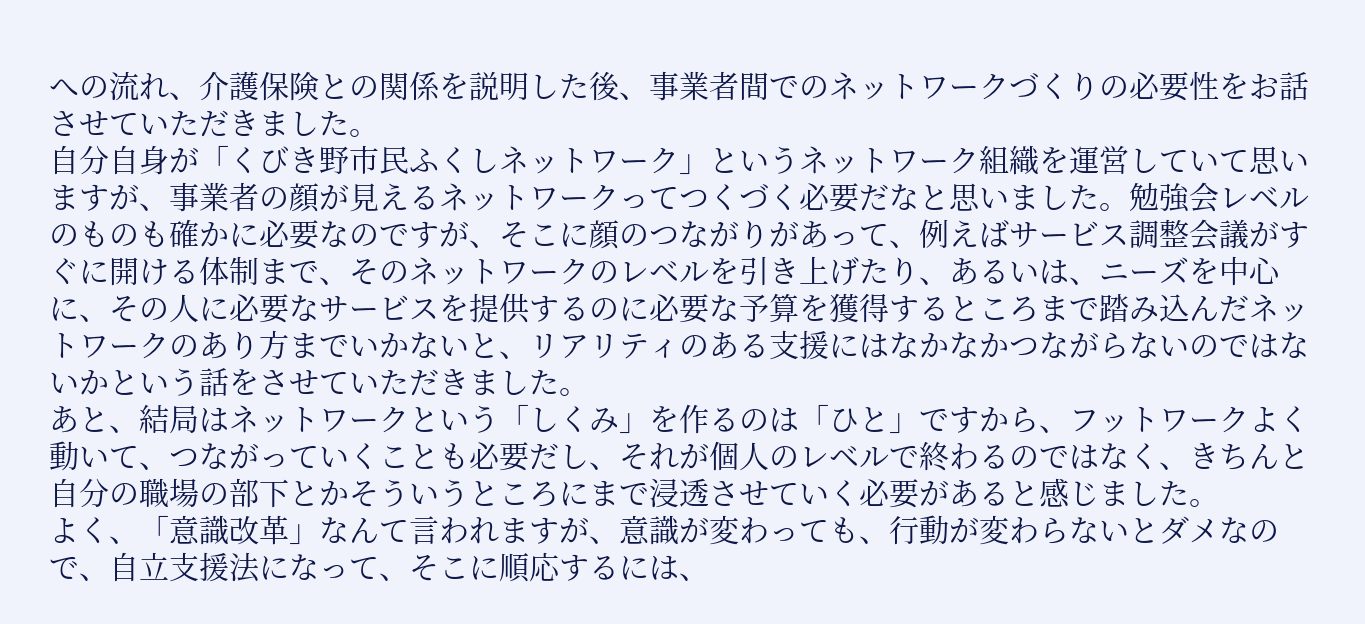への流れ、介護保険との関係を説明した後、事業者間でのネットワークづくりの必要性をお話させていただきました。
自分自身が「くびき野市民ふくしネットワーク」というネットワーク組織を運営していて思いますが、事業者の顔が見えるネットワークってつくづく必要だなと思いました。勉強会レベルのものも確かに必要なのですが、そこに顔のつながりがあって、例えばサービス調整会議がすぐに開ける体制まで、そのネットワークのレベルを引き上げたり、あるいは、ニーズを中心に、その人に必要なサービスを提供するのに必要な予算を獲得するところまで踏み込んだネットワークのあり方までいかないと、リアリティのある支援にはなかなかつながらないのではないかという話をさせていただきました。
あと、結局はネットワークという「しくみ」を作るのは「ひと」ですから、フットワークよく動いて、つながっていくことも必要だし、それが個人のレベルで終わるのではなく、きちんと自分の職場の部下とかそういうところにまで浸透させていく必要があると感じました。
よく、「意識改革」なんて言われますが、意識が変わっても、行動が変わらないとダメなので、自立支援法になって、そこに順応するには、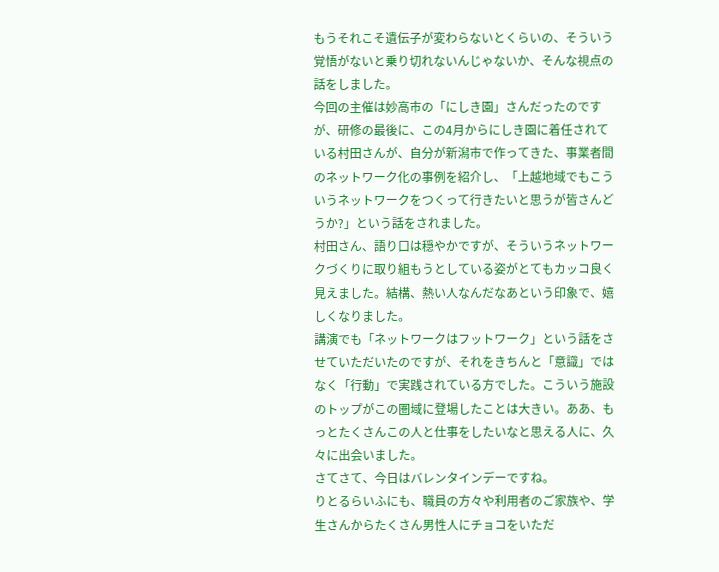もうそれこそ遺伝子が変わらないとくらいの、そういう覚悟がないと乗り切れないんじゃないか、そんな視点の話をしました。
今回の主催は妙高市の「にしき園」さんだったのですが、研修の最後に、この4月からにしき園に着任されている村田さんが、自分が新潟市で作ってきた、事業者間のネットワーク化の事例を紹介し、「上越地域でもこういうネットワークをつくって行きたいと思うが皆さんどうか?」という話をされました。
村田さん、語り口は穏やかですが、そういうネットワークづくりに取り組もうとしている姿がとてもカッコ良く見えました。結構、熱い人なんだなあという印象で、嬉しくなりました。
講演でも「ネットワークはフットワーク」という話をさせていただいたのですが、それをきちんと「意識」ではなく「行動」で実践されている方でした。こういう施設のトップがこの圏域に登場したことは大きい。ああ、もっとたくさんこの人と仕事をしたいなと思える人に、久々に出会いました。
さてさて、今日はバレンタインデーですね。
りとるらいふにも、職員の方々や利用者のご家族や、学生さんからたくさん男性人にチョコをいただ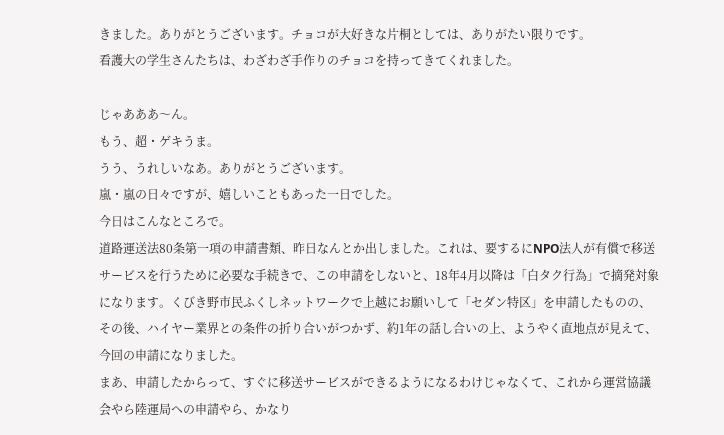きました。ありがとうございます。チョコが大好きな片桐としては、ありがたい限りです。
看護大の学生さんたちは、わざわざ手作りのチョコを持ってきてくれました。

じゃあああ〜ん。
もう、超・ゲキうま。
うう、うれしいなあ。ありがとうございます。
嵐・嵐の日々ですが、嬉しいこともあった一日でした。
今日はこんなところで。
道路運送法80条第一項の申請書類、昨日なんとか出しました。これは、要するにNPO法人が有償で移送サービスを行うために必要な手続きで、この申請をしないと、18年4月以降は「白タク行為」で摘発対象になります。くびき野市民ふくしネットワークで上越にお願いして「セダン特区」を申請したものの、その後、ハイヤー業界との条件の折り合いがつかず、約1年の話し合いの上、ようやく直地点が見えて、今回の申請になりました。
まあ、申請したからって、すぐに移送サービスができるようになるわけじゃなくて、これから運営協議会やら陸運局への申請やら、かなり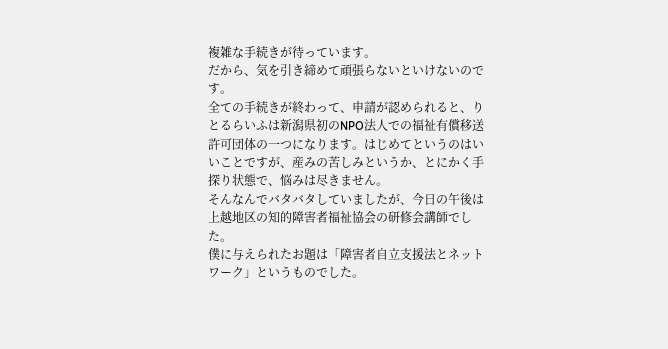複雑な手続きが待っています。
だから、気を引き締めて頑張らないといけないのです。
全ての手続きが終わって、申請が認められると、りとるらいふは新潟県初のNPO法人での福祉有償移送許可団体の一つになります。はじめてというのはいいことですが、産みの苦しみというか、とにかく手探り状態で、悩みは尽きません。
そんなんでバタバタしていましたが、今日の午後は上越地区の知的障害者福祉協会の研修会講師でした。
僕に与えられたお題は「障害者自立支援法とネットワーク」というものでした。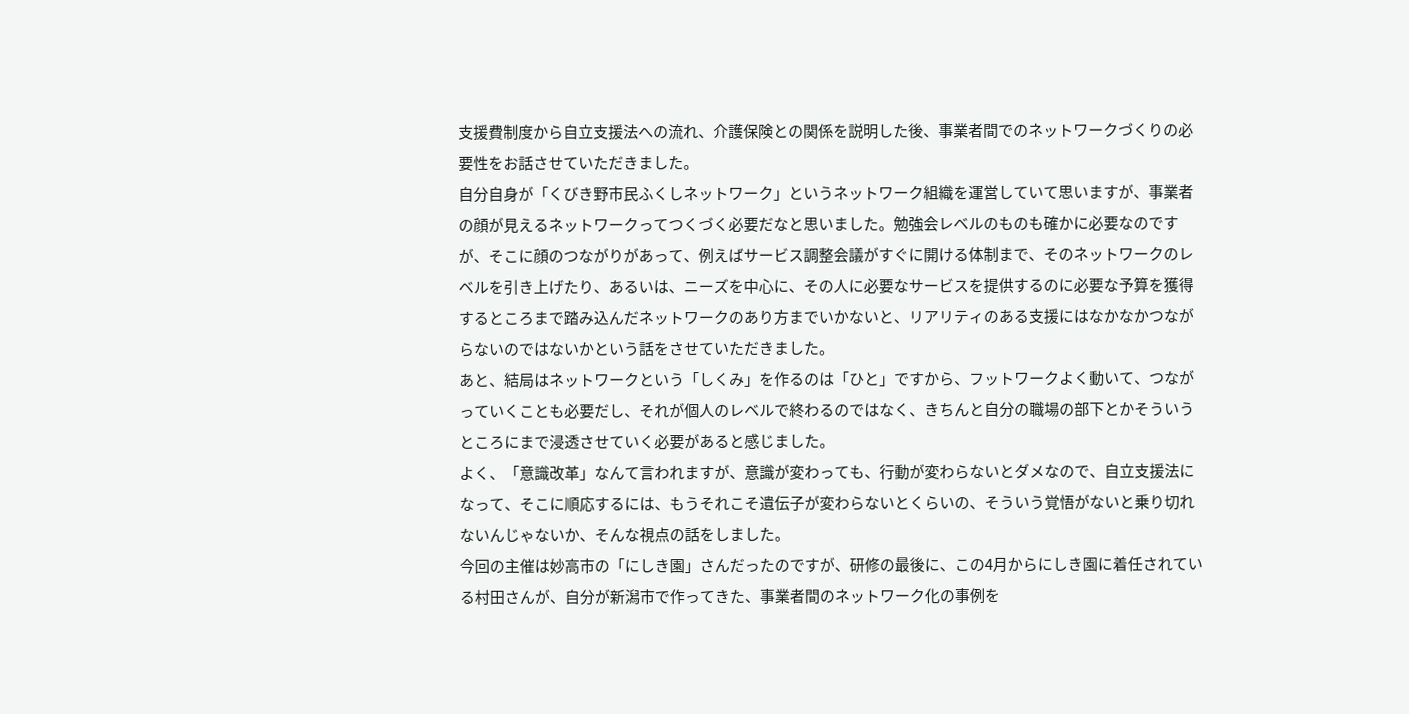支援費制度から自立支援法への流れ、介護保険との関係を説明した後、事業者間でのネットワークづくりの必要性をお話させていただきました。
自分自身が「くびき野市民ふくしネットワーク」というネットワーク組織を運営していて思いますが、事業者の顔が見えるネットワークってつくづく必要だなと思いました。勉強会レベルのものも確かに必要なのですが、そこに顔のつながりがあって、例えばサービス調整会議がすぐに開ける体制まで、そのネットワークのレベルを引き上げたり、あるいは、ニーズを中心に、その人に必要なサービスを提供するのに必要な予算を獲得するところまで踏み込んだネットワークのあり方までいかないと、リアリティのある支援にはなかなかつながらないのではないかという話をさせていただきました。
あと、結局はネットワークという「しくみ」を作るのは「ひと」ですから、フットワークよく動いて、つながっていくことも必要だし、それが個人のレベルで終わるのではなく、きちんと自分の職場の部下とかそういうところにまで浸透させていく必要があると感じました。
よく、「意識改革」なんて言われますが、意識が変わっても、行動が変わらないとダメなので、自立支援法になって、そこに順応するには、もうそれこそ遺伝子が変わらないとくらいの、そういう覚悟がないと乗り切れないんじゃないか、そんな視点の話をしました。
今回の主催は妙高市の「にしき園」さんだったのですが、研修の最後に、この4月からにしき園に着任されている村田さんが、自分が新潟市で作ってきた、事業者間のネットワーク化の事例を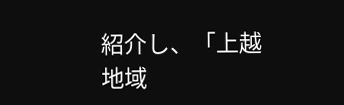紹介し、「上越地域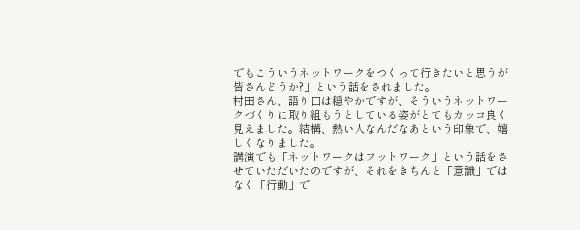でもこういうネットワークをつくって行きたいと思うが皆さんどうか?」という話をされました。
村田さん、語り口は穏やかですが、そういうネットワークづくりに取り組もうとしている姿がとてもカッコ良く見えました。結構、熱い人なんだなあという印象で、嬉しくなりました。
講演でも「ネットワークはフットワーク」という話をさせていただいたのですが、それをきちんと「意識」ではなく「行動」で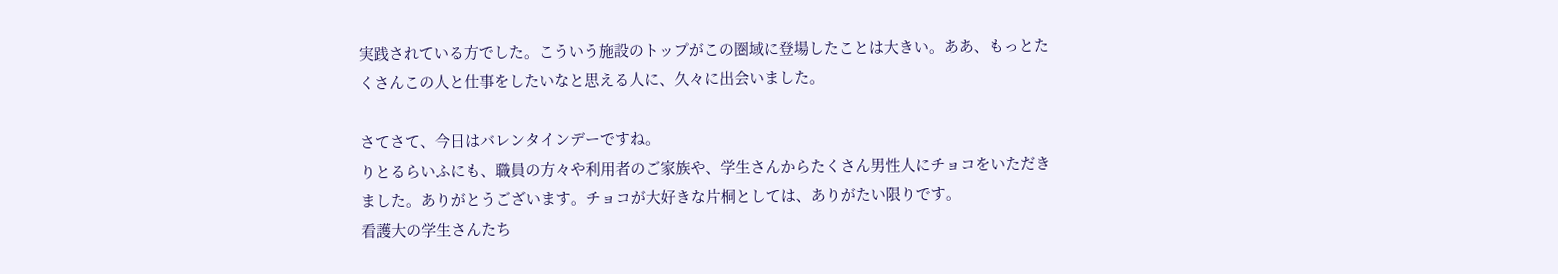実践されている方でした。こういう施設のトップがこの圏域に登場したことは大きい。ああ、もっとたくさんこの人と仕事をしたいなと思える人に、久々に出会いました。

さてさて、今日はバレンタインデーですね。
りとるらいふにも、職員の方々や利用者のご家族や、学生さんからたくさん男性人にチョコをいただきました。ありがとうございます。チョコが大好きな片桐としては、ありがたい限りです。
看護大の学生さんたち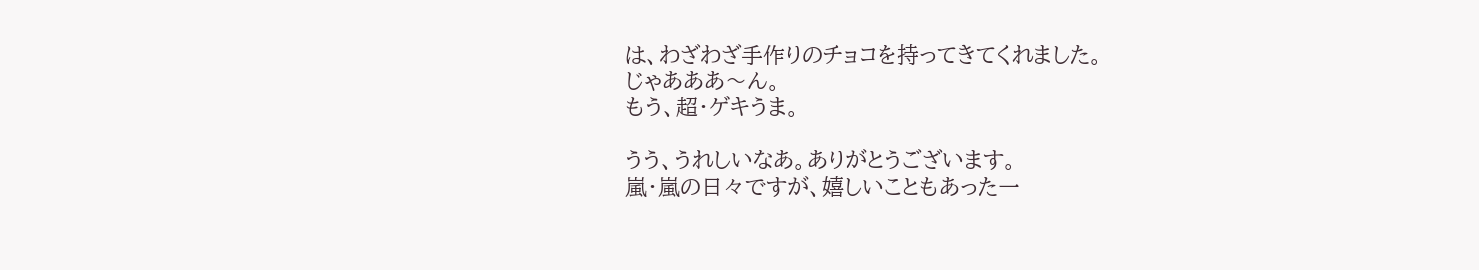は、わざわざ手作りのチョコを持ってきてくれました。
じゃあああ〜ん。
もう、超・ゲキうま。

うう、うれしいなあ。ありがとうございます。
嵐・嵐の日々ですが、嬉しいこともあった一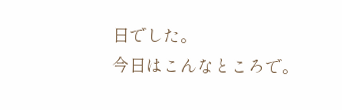日でした。
今日はこんなところで。